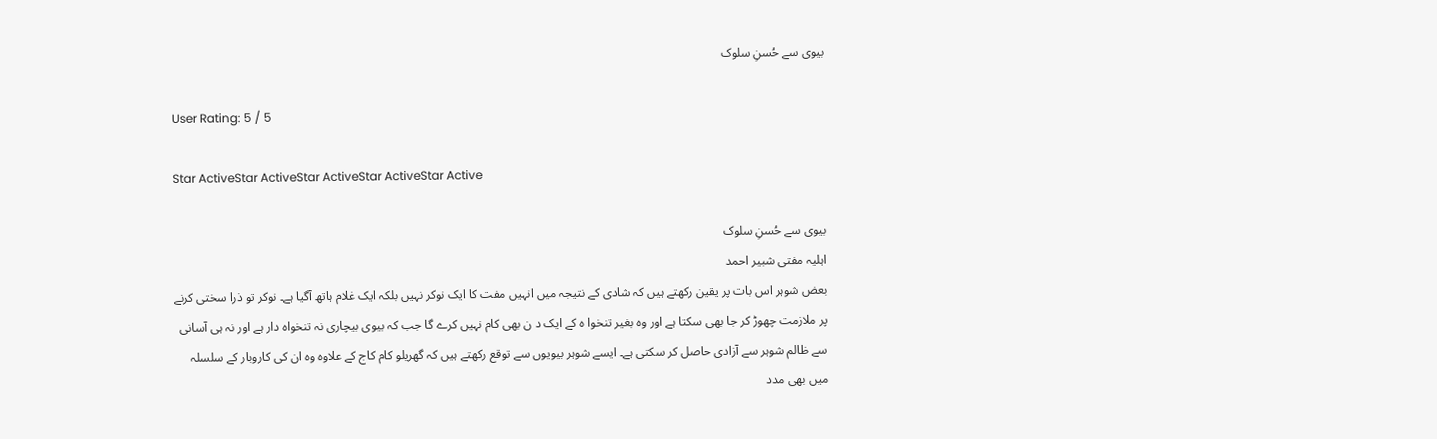بیوی سے حُسنِ سلوک

User Rating: 5 / 5

Star ActiveStar ActiveStar ActiveStar ActiveStar Active

بیوی سے حُسنِ سلوک
اہلیہ مفتی شبیر احمد
بعض شوہر اس بات پر یقین رکھتے ہیں کہ شادی کے نتیجہ میں انہیں مفت کا ایک نوکر نہیں بلکہ ایک غلام ہاتھ آگیا ہے۔ نوکر تو ذرا سختی کرنے پر ملازمت چھوڑ کر جا بھی سکتا ہے اور وہ بغیر تنخوا ہ کے ایک د ن بھی کام نہیں کرے گا جب کہ بیوی بیچاری نہ تنخواہ دار ہے اور نہ ہی آسانی سے ظالم شوہر سے آزادی حاصل کر سکتی ہے۔ ایسے شوہر بیویوں سے توقع رکھتے ہیں کہ گھریلو کام کاج کے علاوہ وہ ان کی کاروبار کے سلسلہ میں بھی مدد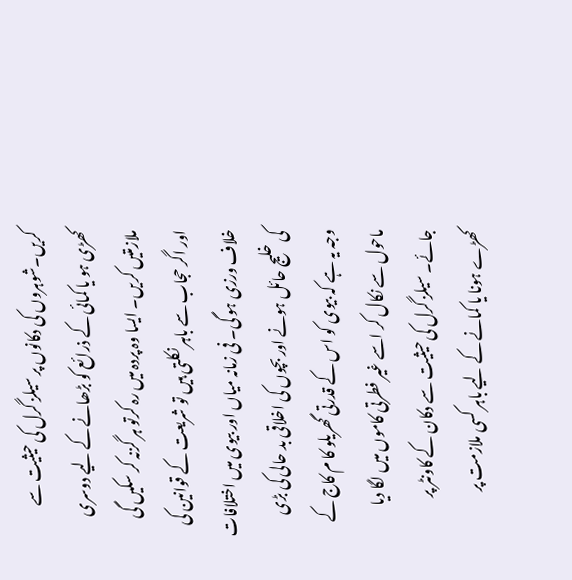کریں۔شوہروں کی دکانوں پر سیلز گرل کی حیثیت سے کھڑی ہو یا کمائی کے ذرائع کو بڑھانے کے لیے دوسری ملازمتیں کریں۔ ایسا وہ پردہ میں رہ کرتو ہر گزنہ کر سکیں گی اور اگر حجاب سے باہر نکلتی ہیں تو شریعت کے قوانین کی خلاف ورزی ہو گی۔ فی زمانہ میاں اور بیوی میں اختلافات کی خلیج حائل ہونے اور بچوں کی اخلاقی بد حالی کی بڑی وجہ یہ ہے کہ بیوی کو اس کے قدرتی گھریلو کا م کاج کے ماحول سے نکال کر اسے غیر فطرتی کاموں میں لگا دیا جائے۔ سیلز گرل کی حیثیت سے دکان کے کاونٹر پر کھڑے ہونا یا کمانے کے لیے باہر کسی ملازمت پر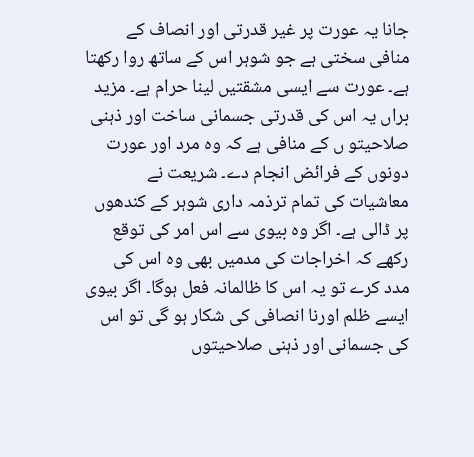جانا یہ عورت پر غیر قدرتی اور انصاف کے منافی سختی ہے جو شوہر اس کے ساتھ روا رکھتا ہے۔ عورت سے ایسی مشقتیں لینا حرام ہے۔ مزید براں یہ اس کی قدرتی جسمانی ساخت اور ذہنی صلاحیتو ں کے منافی ہے کہ وہ مرد اور عورت دونوں کے فرائض انجام دے۔ شریعت نے معاشیات کی تمام ترذمہ داری شوہر کے کندھوں پر ڈالی ہے۔ اگر وہ بیوی سے اس امر کی توقع رکھے کہ اخراجات کی مدمیں بھی وہ اس کی مدد کرے تو یہ اس کا ظالمانہ فعل ہوگا۔ اگر بیوی ایسے ظلم اورنا انصافی کی شکار ہو گی تو اس کی جسمانی اور ذہنی صلاحیتوں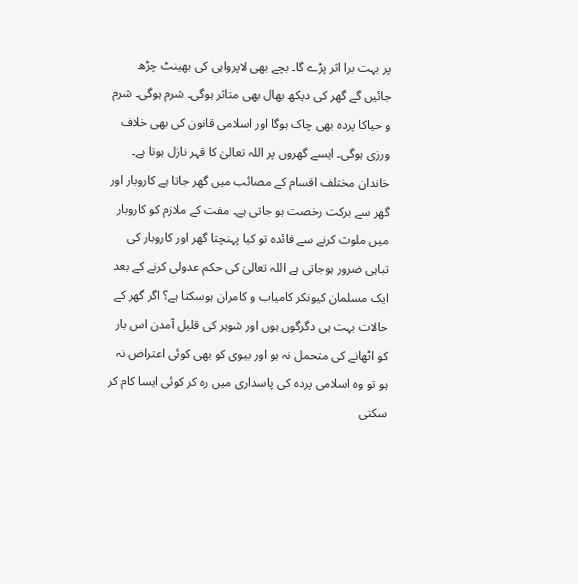پر بہت برا اثر پڑے گا۔ بچے بھی لاپرواہی کی بھینٹ چڑھ جائیں گے گھر کی دیکھ بھال بھی متاثر ہوگی۔ شرم ہوگی۔ شرم و حیاکا پردہ بھی چاک ہوگا اور اسلامی قانون کی بھی خلاف ورزی ہوگی۔ ایسے گھروں پر اللہ تعالیٰ کا قہر نازل ہوتا ہے۔ خاندان مختلف اقسام کے مصائب میں گھر جاتا ہے کاروبار اور گھر سے برکت رخصت ہو جاتی ہے۔ مفت کے ملازم کو کاروبار میں ملوث کرنے سے فائدہ تو کیا پہنچتا گھر اور کاروبار کی تباہی ضرور ہوجاتی ہے اللہ تعالیٰ کی حکم عدولی کرنے کے بعد ایک مسلمان کیونکر کامیاب و کامران ہوسکتا ہے؟ اگر گھر کے حالات بہت ہی دگرگوں ہوں اور شوہر کی قلیل آمدن اس بار کو اٹھانے کی متحمل نہ ہو اور بیوی کو بھی کوئی اعتراض نہ ہو تو وہ اسلامی پردہ کی پاسداری میں رہ کر کوئی ایسا کام کر سکتی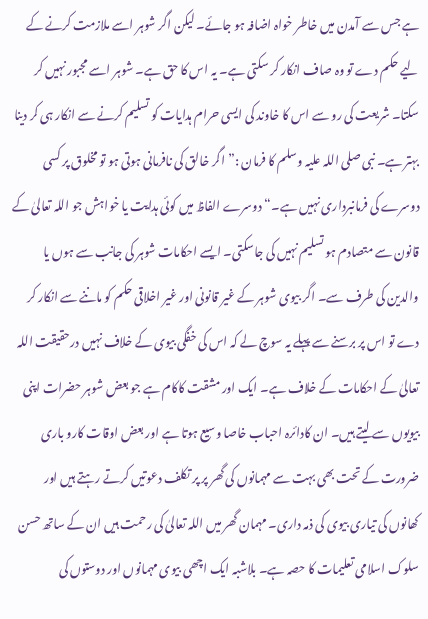ہے جس سے آمدن میں خاطر خواہ اضافہ ہو جائے۔ لیکن اگر شوہر اسے ملازمت کرنے کے لیے حکم دے تو وہ صاف انکار کر سکتی ہے۔ یہ اس کا حق ہے۔ شوہر اسے مجبور نہیں کر سکتا۔ شریعت کی رو سے اس کا خاوند کی ایسی حرام ہدایات کو تسلیم کرنے سے انکار ہی کر دینا بہتر ہے۔ نبی صلی اللہ علیہ وسلم کا فرمان :”اگر خالق کی نافرمانی ہوتی ہو تو مخلوق پر کسی دوسرے کی فرمانبرداری نہیں ہے۔“دوسرے الفاظ میں کوئی ہدایت یا خواہش جو اللہ تعالیٰ کے قانون سے متصادم ہو تسلیم نہیں کی جاسکتی۔ ایسے احکامات شوہر کی جانب سے ہوں یا والدین کی طرف سے۔ اگر بیوی شوہر کے غیر قانونی اور غیر اخلاقی حکم کو ماننے سے انکار کر دے تو اس پر برسنے سے پہلے یہ سوچ لے کہ اس کی خفگی بیوی کے خلاف نہیں درحقیقت اللہ تعالیٰ کے احکامات کے خلاف ہے۔ ایک اور مشقت کاکام ہے جو بعض شوہر حضرات اپنی بیویوں سے لیتے ہیں۔ ان کادائرہ احباب خاصا وسیع ہوتا ہے اور بعض اوقات کارو باری ضرورت کے تحت بھی بہت سے مہمانوں کی گھر پر پر تکلف دعوتیں کرتے رہتے ہیں اور کھانوں کی تیاری بیوی کی ذمہ داری۔ مہمان گھر میں اللہ تعالیٰ کی رحمت ہیں ان کے ساتھ حسن سلوک اسلامی تعلیمات کا حصہ ہے۔ بلاشبہ ایک اچھی بیوی مہمانوں اور دوستوں کی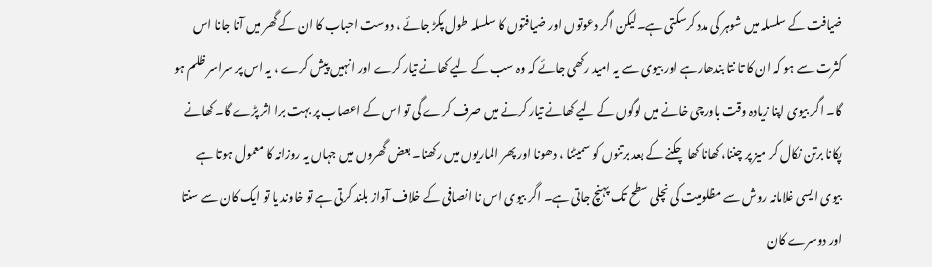ضیافت کے سلسلہ میں شوہر کی مدد کرسکتی ہے۔لیکن اگر دعوتوں اور ضیافتوں کا سلسلہ طول پکڑ جائے ، دوست احباب کا ان کے گھر میں آنا جانا اس کثرت سے ہو کہ ان کا تا نتا بندھارہے اور بیوی سے یہ امید رکھی جائے کہ وہ سب کے لیے کھانے تیار کرے اور انہیں پیش کرے ، یہ اس پر سراسر ظلم ہو گا۔ اگر بیوی اپنا زیادہ وقت باورچی خانے میں لوگوں کے لیے کھانے تیار کرنے میں صرف کرے گی تو اس کے اعصاب پر بہت برا اثر پڑے گا۔ کھانے پکانا برتن نکال کر میز پر چننا، کھانا کھا چکنے کے بعد برتنوں کو سمیٹنا ، دھونا اور پھر الماریوں میں رکھنا۔ بعض گھروں میں جہاں یہ روزانہ کا معمول ہوتا ہے بیوی ایسی غلامانہ روش سے مظلومیت کی نچلی سطح تک پہنچ جاتی ہے۔ اگر بیوی اس نا انصافی کے خلاف آواز بلند کرتی ہے تو خاوند یا تو ایک کان سے سنتا اور دوسرے کان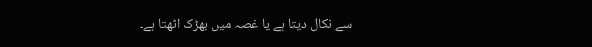سے نکال دیتا ہے یا غصہ میں بھڑک اٹھتا ہے۔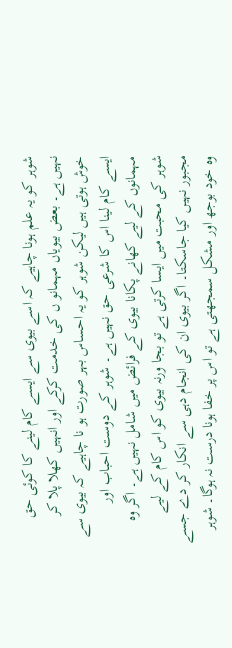شوہر کو یہ علم ہونا چاہیے کہ اسے بیوی سے ایسے کام لینے کا کوئی حق نہیں ہے۔ بعض بیویاں مہمانو ں کی خدمت کرکے اور انہیں کھلا پلا کر خوش ہوتی ہیں لیکن شوہر کو یہ احساس بہر صورت ہو نا چاہیے کہ بیوی سے ایسے کام لینا اس کا شرعی حق نہیں ہے۔ شوہر کے دوست احباب اور مہمانوں کے لیے کھانے پکانا بیوی کے فرائض میں شامل نہیں ہے۔ اگر وہ شوہر کی محبت میں ایسا کرتی ہے تو بجا ورنہ بیوی کو اس کام کے لیے مجبور نہیں کیا جاسکتا۔ اگر بیوی ان کی انجام دہی سے انکار کر دے جسے وہ خود بوجھ اور مشکل سمجھتی ہے تو اس پر خفا ہونا درست نہ ہوگا۔ شوہر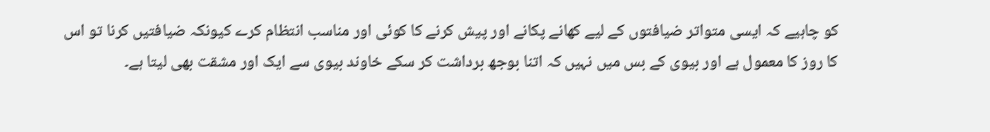کو چاہیے کہ ایسی متواتر ضیافتوں کے لیے کھانے پکانے اور پیش کرنے کا کوئی اور مناسب انتظام کرے کیونکہ ضیافتیں کرنا تو اس کا روز کا معمول ہے اور بیوی کے بس میں نہیں کہ اتنا بوجھ برداشت کر سکے خاوند بیوی سے ایک اور مشقت بھی لیتا ہے۔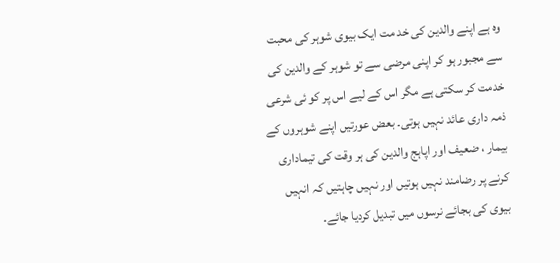وہ ہے اپنے والدین کی خد مت ایک بیوی شوہر کی محبت سے مجبور ہو کر اپنی مرضی سے تو شوہر کے والدین کی خدمت کر سکتی ہے مگر اس کے لیے اس پر کو ئی شرعی ذمہ داری عائد نہیں ہوتی۔ بعض عورتیں اپنے شوہروں کے بیمار ، ضعیف اور اپاہج والدین کی ہر وقت کی تیماداری کرنے پر رضامند نہیں ہوتیں اور نہیں چاہتیں کہ انہیں بیوی کی بجائے نرسوں میں تبدیل کردیا جائے۔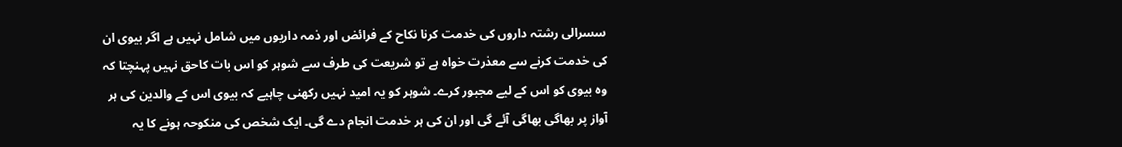سسرالی رشتہ داروں کی خدمت کرنا نکاح کے فرائض اور ذمہ داریوں میں شامل نہیں ہے اگر بیوی ان کی خدمت کرنے سے معذرت خواہ ہے تو شریعت کی طرف سے شوہر کو اس بات کاحق نہیں پہنچتا کہ وہ بیوی کو اس کے لیے مجبور کرے۔ شوہر کو یہ امید نہیں رکھنی چاہیے کہ بیوی اس کے والدین کی ہر آواز پر بھاگی بھاگی آئے گی اور ان کی ہر خدمت انجام دے گی۔ ایک شخص کی منکوحہ ہونے کا یہ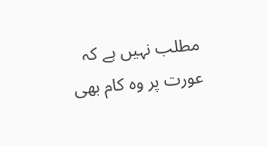مطلب نہیں ہے کہ عورت پر وہ کام بھی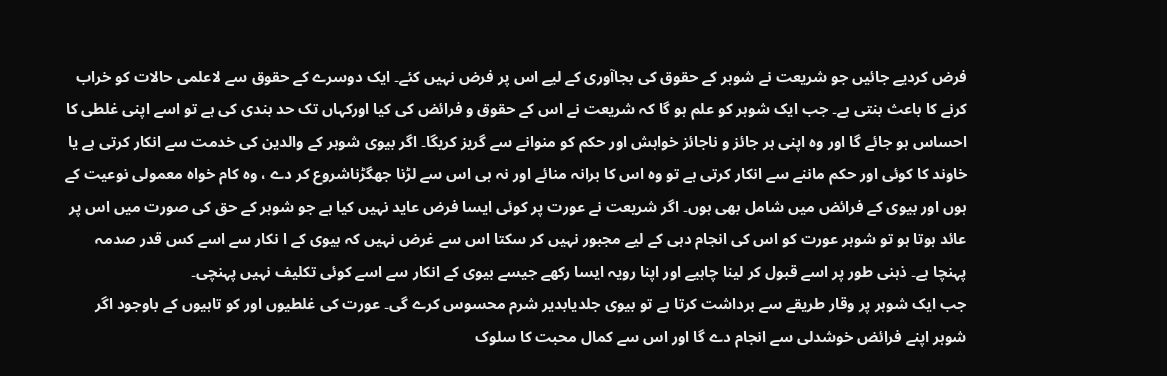فرض کردیے جائیں جو شریعت نے شوہر کے حقوق کی بجاآوری کے لیے اس پر فرض نہیں کئے۔ ایک دوسرے کے حقوق سے لاعلمی حالات کو خراب کرنے کا باعث بنتی ہے۔ جب ایک شوہر کو علم ہو گا کہ شریعت نے اس کے حقوق و فرائض کی کیا اورکہاں تک حد بندی کی ہے تو اسے اپنی غلطی کا احساس ہو جائے گا اور وہ اپنی ہر جائز و ناجائز خواہش اور حکم کو منوانے سے گریز کریگا۔ اگر بیوی شوہر کے والدین کی خدمت سے انکار کرتی ہے یا خاوند کا کوئی اور حکم ماننے سے انکار کرتی ہے تو وہ اس کا برانہ منائے اور نہ ہی اس سے لڑنا جھگڑناشروع کر دے ، وہ کام خواہ معمولی نوعیت کے ہوں اور بیوی کے فرائض میں شامل بھی ہوں۔ اگر شریعت نے عورت پر کوئی ایسا فرض عاید نہیں کیا ہے جو شوہر کے حق کی صورت میں اس پر عائد ہوتا ہو تو شوہر عورت کو اس کی انجام دہی کے لیے مجبور نہیں کر سکتا اس سے غرض نہیں کہ بیوی کے ا نکار سے اسے کس قدر صدمہ پہنچا ہے۔ ذہنی طور پر اسے قبول کر لینا چاہیے اور اپنا رویہ ایسا رکھے جیسے بیوی کے انکار سے اسے کوئی تکلیف نہیں پہنچی۔
جب ایک شوہر پر وقار طریقے سے برداشت کرتا ہے تو بیوی جلدیابدیر شرم محسوس کرے گی۔ عورت کی غلطیوں اور کو تاہیوں کے باوجود اگر شوہر اپنے فرائض خوشدلی سے انجام دے گا اور اس سے کمال محبت کا سلوک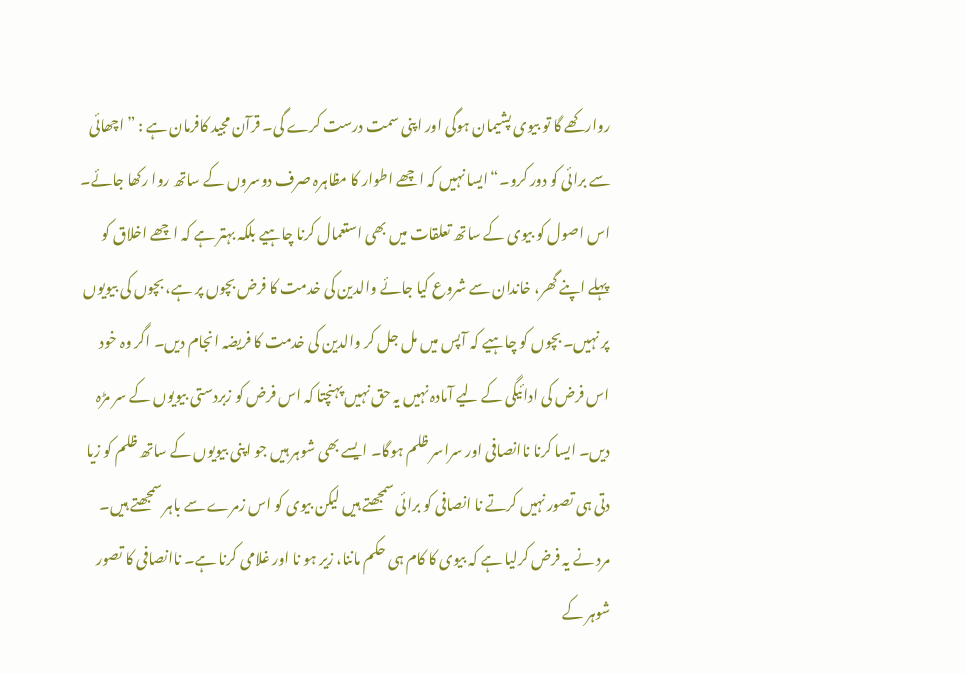روارکھے گا تو بیوی پشیمان ہوگی اور اپنی سمت درست کرے گی۔ قرآن مجید کافرمان ہے : ”اچھائی سے برائی کو دور کرو۔“ایسا نہیں کہ اچھے اطوار کا مظاہرہ صرف دوسروں کے ساتھ روا رکھا جائے۔ اس اصول کو بیوی کے ساتھ تعلقات میں بھی استعمال کرنا چاہیے بلکہ بہتر ہے کہ اچھے اخلاق کو پہلے اپنے گھر، خاندان سے شروع کیا جائے والدین کی خدمت کا فرض بچوں پر ہے، بچوں کی بیویوں پر نہیں۔ بچوں کو چاہیے کہ آپس میں مل جل کر والدین کی خدمت کا فریضہ انجام دیں۔ اگر وہ خود اس فرض کی ادائیگی کے لیے آمادہ نہیں یہ حق نہیں پہنچتا کہ اس فرض کو زبردستی بیویوں کے سر مڑہ دیں۔ ایسا کرنا ناانصافی اور سراسر ظلم ہوگا۔ ایسے بھی شوہر ہیں جو اپنی بیویوں کے ساتھ ظلم کو زیا دتی ہی تصور نہیں کرتے نا انصافی کو برائی سمجھتے ہیں لیکن بیوی کو اس زمرے سے باہر سمجھتے ہیں۔ مرد نے یہ فرض کرلیا ہے کہ بیوی کا کام ہی حکم ماننا، زیر ہو نا اور غلامی کرنا ہے۔ ناانصافی کا تصور شوہر کے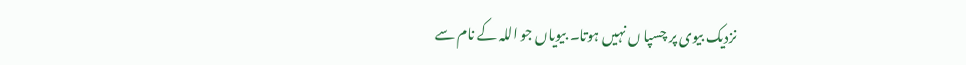نزدیک بیوی پر چسپا ں نہیں ہوتا۔ بیویاں جو اللہ کے نام سے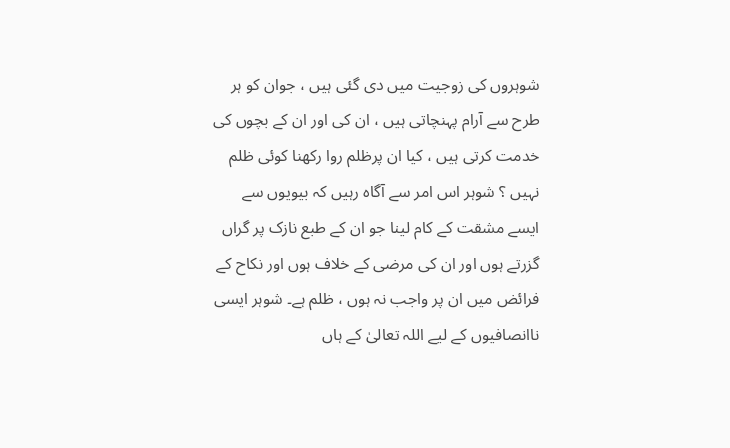شوہروں کی زوجیت میں دی گئی ہیں ، جوان کو ہر طرح سے آرام پہنچاتی ہیں ، ان کی اور ان کے بچوں کی خدمت کرتی ہیں ، کیا ان پرظلم روا رکھنا کوئی ظلم نہیں ؟ شوہر اس امر سے آگاہ رہیں کہ بیویوں سے ایسے مشقت کے کام لینا جو ان کے طبع نازک پر گراں گزرتے ہوں اور ان کی مرضی کے خلاف ہوں اور نکاح کے فرائض میں ان پر واجب نہ ہوں ، ظلم ہے۔ شوہر ایسی ناانصافیوں کے لیے اللہ تعالیٰ کے ہاں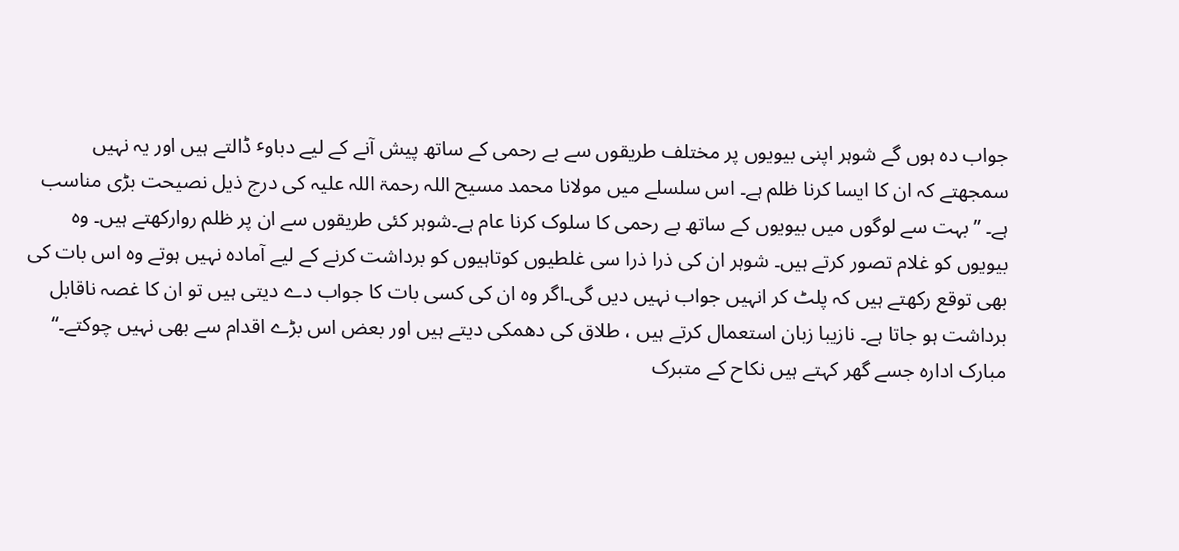جواب دہ ہوں گے شوہر اپنی بیویوں پر مختلف طریقوں سے بے رحمی کے ساتھ پیش آنے کے لیے دباوٴ ڈالتے ہیں اور یہ نہیں سمجھتے کہ ان کا ایسا کرنا ظلم ہے۔ اس سلسلے میں مولانا محمد مسیح اللہ رحمۃ اللہ علیہ کی درج ذیل نصیحت بڑی مناسب ہے۔ ”بہت سے لوگوں میں بیویوں کے ساتھ بے رحمی کا سلوک کرنا عام ہے۔شوہر کئی طریقوں سے ان پر ظلم روارکھتے ہیں۔ وہ بیویوں کو غلام تصور کرتے ہیں۔ شوہر ان کی ذرا ذرا سی غلطیوں کوتاہیوں کو برداشت کرنے کے لیے آمادہ نہیں ہوتے وہ اس بات کی بھی توقع رکھتے ہیں کہ پلٹ کر انہیں جواب نہیں دیں گی۔اگر وہ ان کی کسی بات کا جواب دے دیتی ہیں تو ان کا غصہ ناقابل برداشت ہو جاتا ہے۔ نازیبا زبان استعمال کرتے ہیں ، طلاق کی دھمکی دیتے ہیں اور بعض اس بڑے اقدام سے بھی نہیں چوکتے۔“ مبارک ادارہ جسے گھر کہتے ہیں نکاح کے متبرک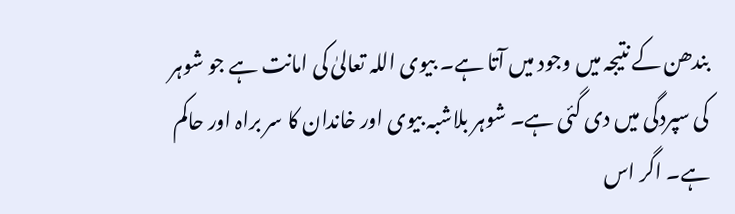بندھن کے نتیجہ میں وجود میں آتا ہے۔ بیوی اللہ تعالیٰ کی امانت ہے جو شوہر کی سپردگی میں دی گئی ہے۔ شوہر بلاشبہ بیوی اور خاندان کا سر براہ اور حاکم ہے۔ اگر اس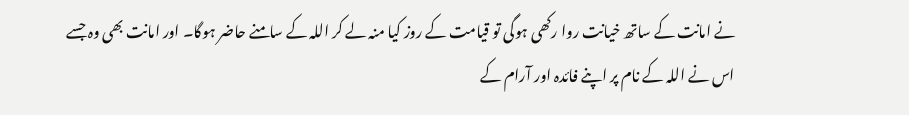نے امانت کے ساتھ خیانت روا رکھی ہوگی تو قیامت کے روز کیا منہ لے کر اللہ کے سامنے حاضر ہوگا۔ اور امانت بھی وہ جسے اس نے اللہ کے نام پر اپنے فائدہ اور آرام کے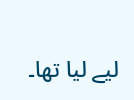لیے لیا تھا۔